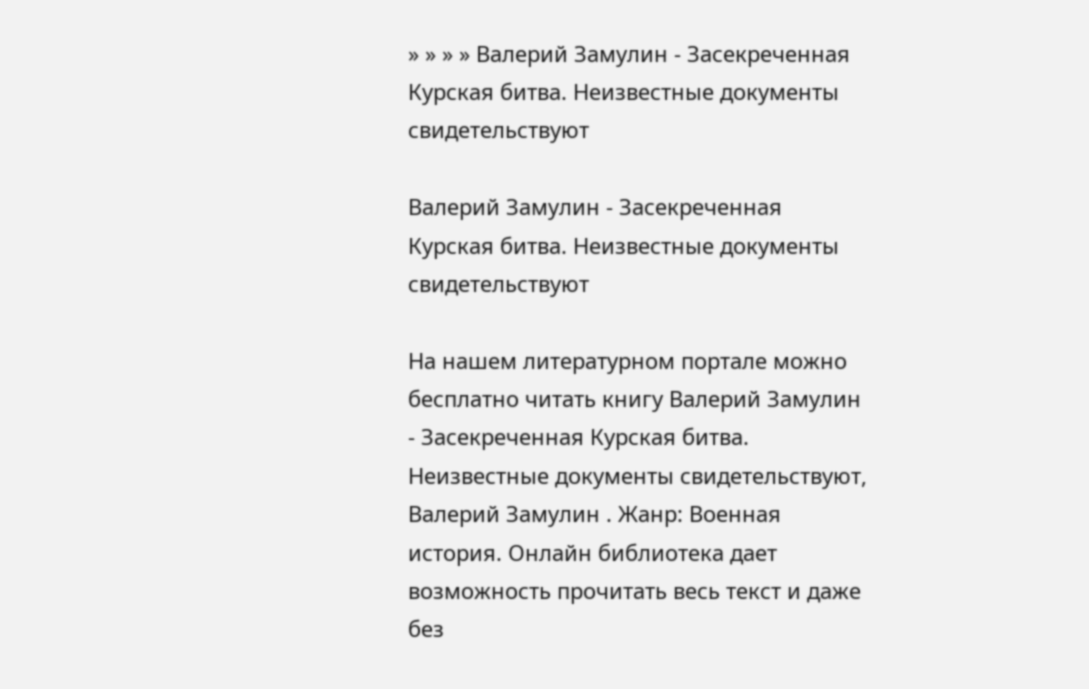» » » » Валерий Замулин - Засекреченная Курская битва. Неизвестные документы свидетельствуют

Валерий Замулин - Засекреченная Курская битва. Неизвестные документы свидетельствуют

На нашем литературном портале можно бесплатно читать книгу Валерий Замулин - Засекреченная Курская битва. Неизвестные документы свидетельствуют, Валерий Замулин . Жанр: Военная история. Онлайн библиотека дает возможность прочитать весь текст и даже без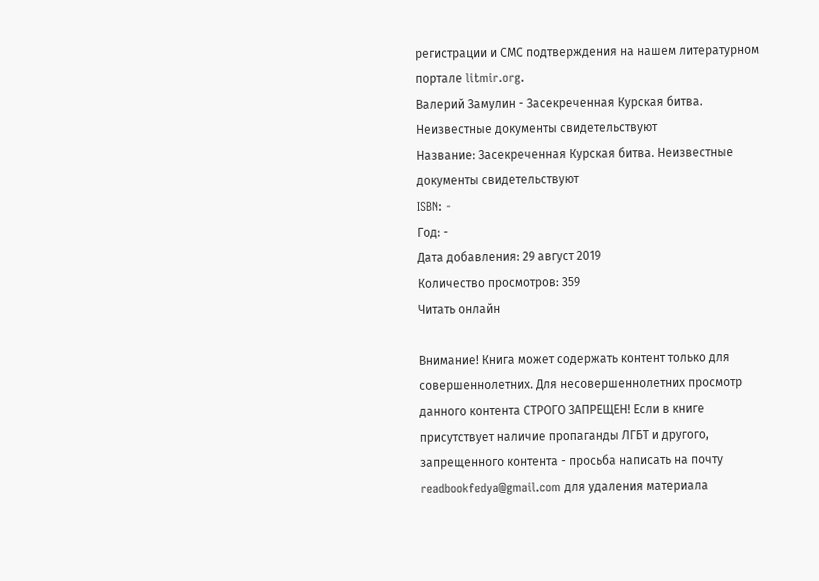регистрации и СМС подтверждения на нашем литературном портале litmir.org.
Валерий Замулин - Засекреченная Курская битва. Неизвестные документы свидетельствуют
Название: Засекреченная Курская битва. Неизвестные документы свидетельствуют
ISBN: -
Год: -
Дата добавления: 29 август 2019
Количество просмотров: 359
Читать онлайн

Внимание! Книга может содержать контент только для совершеннолетних. Для несовершеннолетних просмотр данного контента СТРОГО ЗАПРЕЩЕН! Если в книге присутствует наличие пропаганды ЛГБТ и другого, запрещенного контента - просьба написать на почту readbookfedya@gmail.com для удаления материала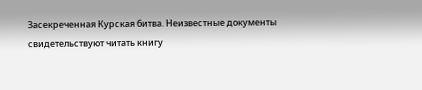Засекреченная Курская битва. Неизвестные документы свидетельствуют читать книгу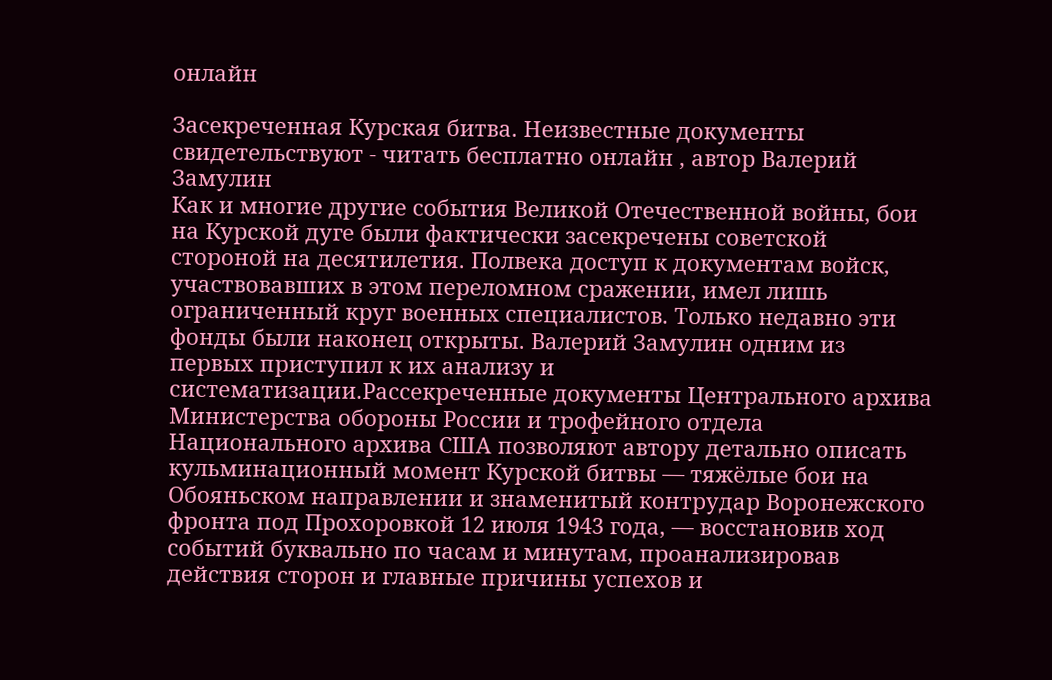онлайн

Засекреченная Курская битва. Неизвестные документы свидетельствуют - читать бесплатно онлайн , автор Валерий Замулин
Как и многие другие события Великой Отечественной войны, бои на Курской дуге были фактически засекречены советской стороной на десятилетия. Полвека доступ к документам войск, участвовавших в этом переломном сражении, имел лишь ограниченный круг военных специалистов. Только недавно эти фонды были наконец открыты. Валерий Замулин одним из первых приступил к их анализу и систематизации.Рассекреченные документы Центрального архива Министерства обороны России и трофейного отдела Национального архива США позволяют автору детально описать кульминационный момент Курской битвы — тяжёлые бои на Обояньском направлении и знаменитый контрудар Воронежского фронта под Прохоровкой 12 июля 1943 года, — восстановив ход событий буквально по часам и минутам, проанализировав действия сторон и главные причины успехов и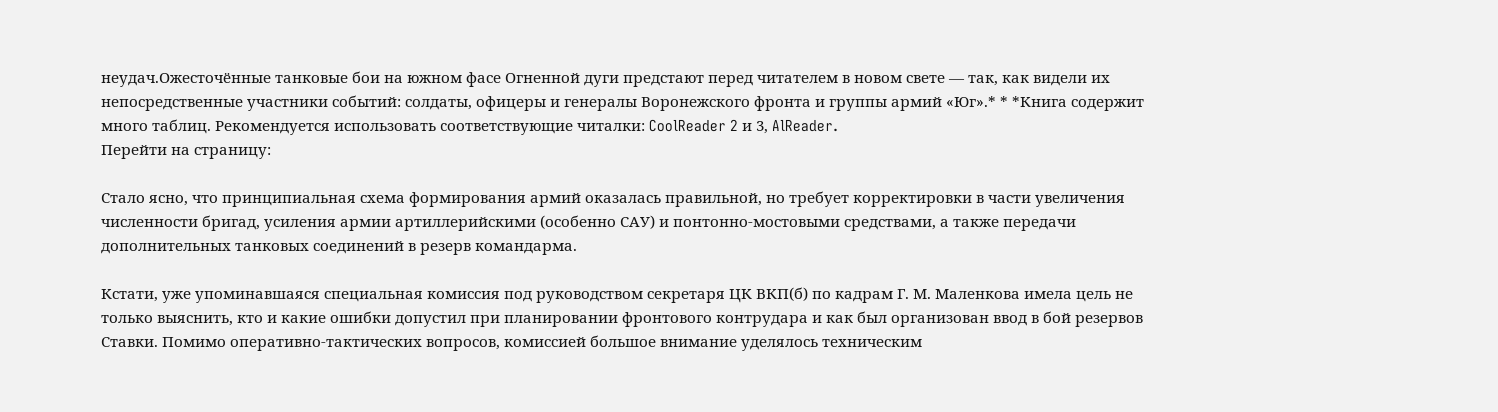неудач.Ожесточённые танковые бои на южном фасе Огненной дуги предстают перед читателем в новом свете — так, как видели их непосредственные участники событий: солдаты, офицеры и генералы Воронежского фронта и группы армий «Юг».* * *Книга содержит много таблиц. Рекомендуется использовать cоответствующие читалки: CoolReader 2 и 3, AlReader.
Перейти на страницу:

Стало ясно, что принципиальная схема формирования армий оказалась правильной, но требует корректировки в части увеличения численности бригад, усиления армии артиллерийскими (особенно САУ) и понтонно-мостовыми средствами, а также передачи дополнительных танковых соединений в резерв командарма.

Кстати, уже упоминавшаяся специальная комиссия под руководством секретаря ЦК ВКП(б) по кадрам Г. М. Маленкова имела цель не только выяснить, кто и какие ошибки допустил при планировании фронтового контрудара и как был организован ввод в бой резервов Ставки. Помимо оперативно-тактических вопросов, комиссией большое внимание уделялось техническим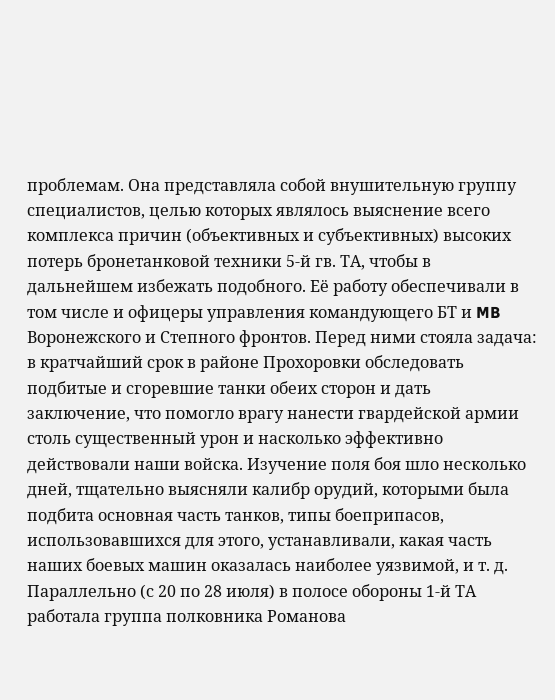проблемам. Она представляла собой внушительную группу специалистов, целью которых являлось выяснение всего комплекса причин (объективных и субъективных) высоких потерь бронетанковой техники 5-й гв. ТА, чтобы в дальнейшем избежать подобного. Её работу обеспечивали в том числе и офицеры управления командующего БТ и MB Воронежского и Степного фронтов. Перед ними стояла задача: в кратчайший срок в районе Прохоровки обследовать подбитые и сгоревшие танки обеих сторон и дать заключение, что помогло врагу нанести гвардейской армии столь существенный урон и насколько эффективно действовали наши войска. Изучение поля боя шло несколько дней, тщательно выясняли калибр орудий, которыми была подбита основная часть танков, типы боеприпасов, использовавшихся для этого, устанавливали, какая часть наших боевых машин оказалась наиболее уязвимой, и т. д. Параллельно (с 20 по 28 июля) в полосе обороны 1-й ТА работала группа полковника Романова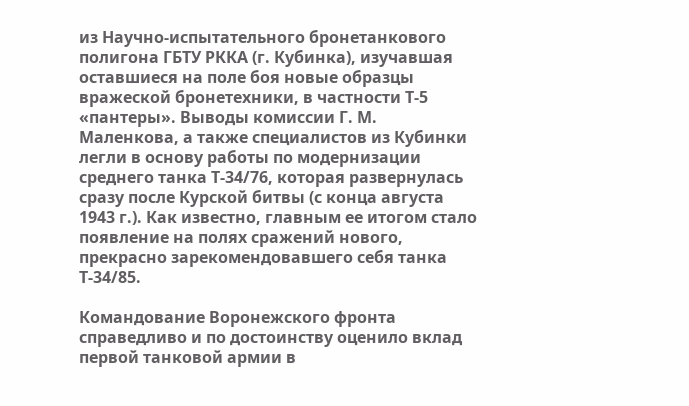из Научно-испытательного бронетанкового полигона ГБТУ РККА (г. Кубинка), изучавшая оставшиеся на поле боя новые образцы вражеской бронетехники, в частности Т-5 «пантеры». Выводы комиссии Г. М. Маленкова, а также специалистов из Кубинки легли в основу работы по модернизации среднего танка Т-34/76, которая развернулась сразу после Курской битвы (с конца августа 1943 г.). Как известно, главным ее итогом стало появление на полях сражений нового, прекрасно зарекомендовавшего себя танка Т-34/85.

Командование Воронежского фронта справедливо и по достоинству оценило вклад первой танковой армии в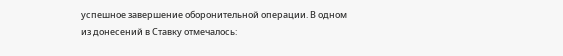успешное завершение оборонительной операции. В одном из донесений в Ставку отмечалось: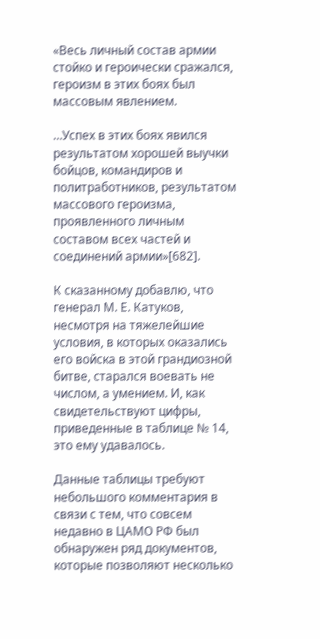«Весь личный состав армии стойко и героически сражался, героизм в этих боях был массовым явлением.

…Успех в этих боях явился результатом хорошей выучки бойцов, командиров и политработников, результатом массового героизма, проявленного личным составом всех частей и соединений армии»[682].

К сказанному добавлю, что генерал М. Е. Катуков, несмотря на тяжелейшие условия, в которых оказались его войска в этой грандиозной битве, старался воевать не числом, а умением. И, как свидетельствуют цифры, приведенные в таблице № 14, это ему удавалось.

Данные таблицы требуют небольшого комментария в связи с тем, что совсем недавно в ЦАМО РФ был обнаружен ряд документов, которые позволяют несколько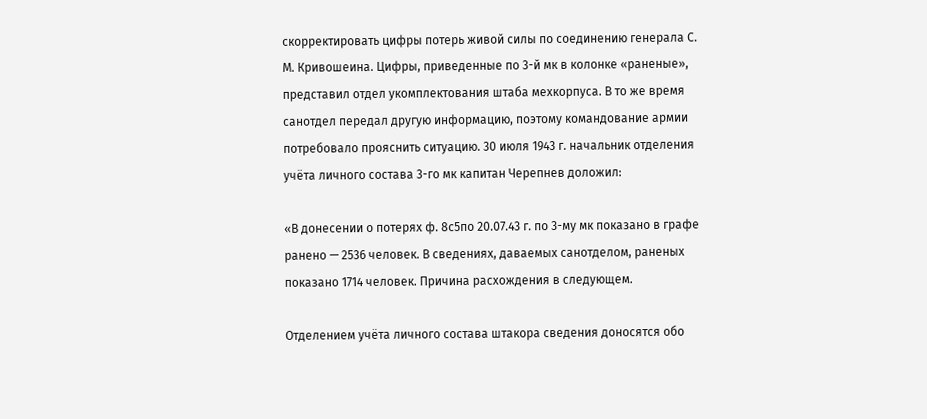скорректировать цифры потерь живой силы по соединению генерала С. М. Кривошеина. Цифры, приведенные по 3-й мк в колонке «раненые», представил отдел укомплектования штаба мехкорпуса. В то же время санотдел передал другую информацию, поэтому командование армии потребовало прояснить ситуацию. 30 июля 1943 г. начальник отделения учёта личного состава 3-го мк капитан Черепнев доложил:

«В донесении о потерях ф. 8с5по 20.07.43 г. по 3-му мк показано в графе ранено — 2536 человек. В сведениях, даваемых санотделом, раненых показано 1714 человек. Причина расхождения в следующем.

Отделением учёта личного состава штакора сведения доносятся обо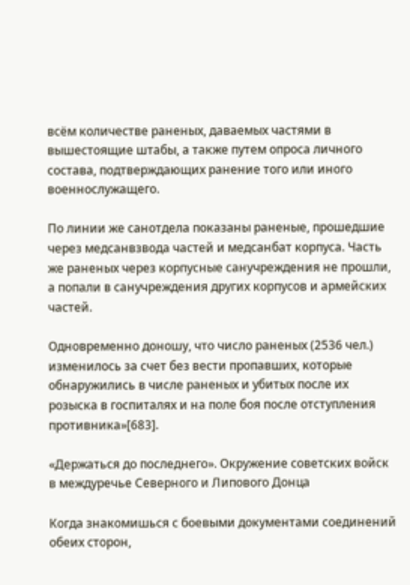всём количестве раненых, даваемых частями в вышестоящие штабы, а также путем опроса личного состава, подтверждающих ранение того или иного военнослужащего.

По линии же санотдела показаны раненые, прошедшие через медсанвзвода частей и медсанбат корпуса. Часть же раненых через корпусные санучреждения не прошли, а попали в санучреждения других корпусов и армейских частей.

Одновременно доношу, что число раненых (2536 чел.) изменилось за счет без вести пропавших, которые обнаружились в числе раненых и убитых после их розыска в госпиталях и на поле боя после отступления противника»[683].

«Держаться до последнего». Окружение советских войск в междуречье Северного и Липового Донца

Когда знакомишься с боевыми документами соединений обеих сторон,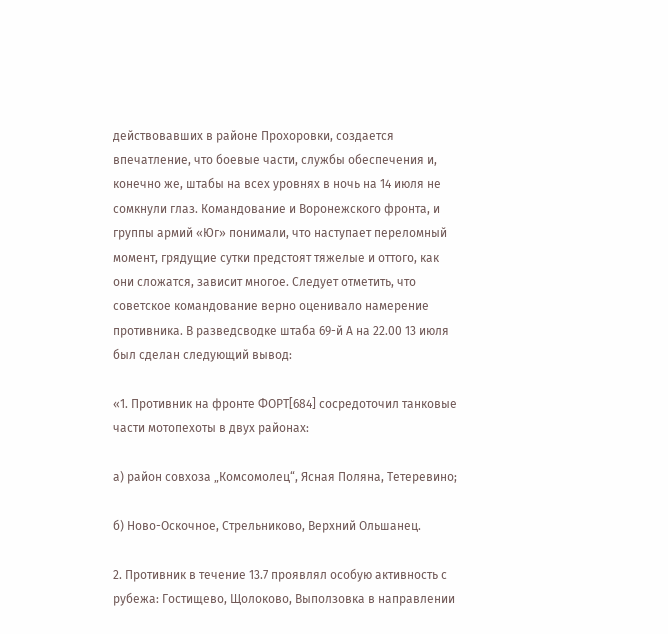действовавших в районе Прохоровки, создается впечатление, что боевые части, службы обеспечения и, конечно же, штабы на всех уровнях в ночь на 14 июля не сомкнули глаз. Командование и Воронежского фронта, и группы армий «Юг» понимали, что наступает переломный момент, грядущие сутки предстоят тяжелые и оттого, как они сложатся, зависит многое. Следует отметить, что советское командование верно оценивало намерение противника. В разведсводке штаба 69-й А на 22.00 13 июля был сделан следующий вывод:

«1. Противник на фронте ФОРТ[684] сосредоточил танковые части мотопехоты в двух районах:

а) район совхоза „Комсомолец“, Ясная Поляна, Тетеревино;

б) Ново-Оскочное, Стрельниково, Верхний Ольшанец.

2. Противник в течение 13.7 проявлял особую активность с рубежа: Гостищево, Щолоково, Выползовка в направлении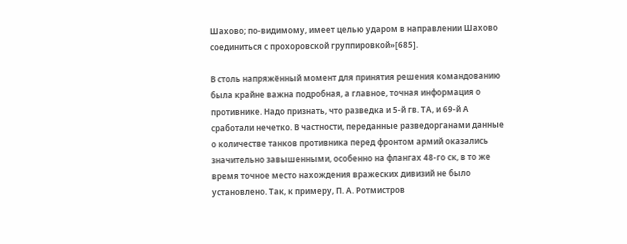Шахово; по-видимому, имеет целью ударом в направлении Шахово соединиться с прохоровской группировкой»[685].

В столь напряжённый момент для принятия решения командованию была крайне важна подробная, а главное, точная информация о противнике. Надо признать, что разведка и 5-й гв. ТА, и 69-й А сработали нечетко. В частности, переданные разведорганами данные о количестве танков противника перед фронтом армий оказались значительно завышенными, особенно на флангах 48-го ск, в то же время точное место нахождения вражеских дивизий не было установлено. Так, к примеру, П. А. Ротмистров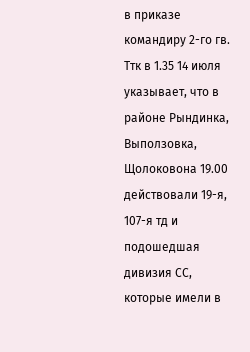в приказе командиру 2-го гв. Ттк в 1.35 14 июля указывает, что в районе Рындинка, Выползовка, Щолоковона 19.00 действовали 19-я, 107-я тд и подошедшая дивизия СС, которые имели в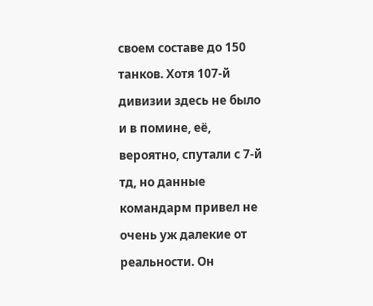своем составе до 150 танков. Хотя 107-й дивизии здесь не было и в помине, её, вероятно, спутали с 7-й тд, но данные командарм привел не очень уж далекие от реальности. Он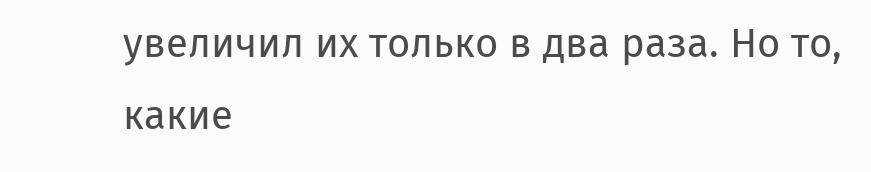увеличил их только в два раза. Но то, какие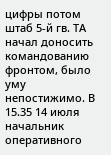цифры потом штаб 5-й гв. ТА начал доносить командованию фронтом, было уму непостижимо. В 15.35 14 июля начальник оперативного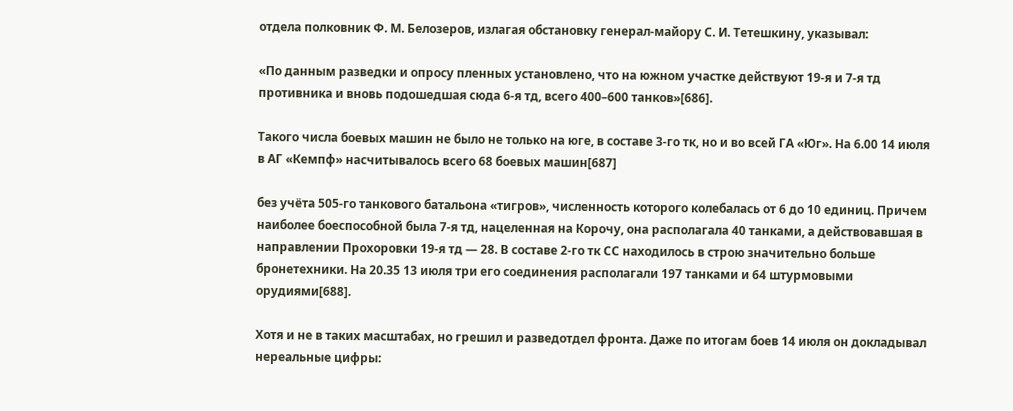отдела полковник Ф. М. Белозеров, излагая обстановку генерал-майору С. И. Тетешкину, указывал:

«По данным разведки и опросу пленных установлено, что на южном участке действуют 19-я и 7-я тд противника и вновь подошедшая сюда 6-я тд, всего 400–600 танков»[686].

Такого числа боевых машин не было не только на юге, в составе 3-го тк, но и во всей ГА «Юг». На 6.00 14 июля в АГ «Кемпф» насчитывалось всего 68 боевых машин[687]

без учёта 505-го танкового батальона «тигров», численность которого колебалась от 6 до 10 единиц. Причем наиболее боеспособной была 7-я тд, нацеленная на Корочу, она располагала 40 танками, а действовавшая в направлении Прохоровки 19-я тд — 28. В составе 2-го тк СС находилось в строю значительно больше бронетехники. На 20.35 13 июля три его соединения располагали 197 танками и 64 штурмовыми орудиями[688].

Хотя и не в таких масштабах, но грешил и разведотдел фронта. Даже по итогам боев 14 июля он докладывал нереальные цифры: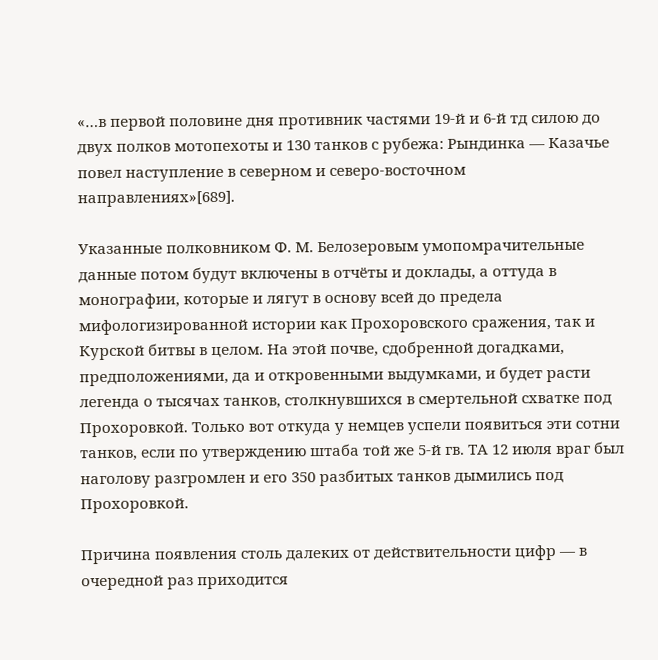«…в первой половине дня противник частями 19-й и 6-й тд силою до двух полков мотопехоты и 130 танков с рубежа: Рындинка — Казачье повел наступление в северном и северо-восточном направлениях»[689].

Указанные полковником Ф. М. Белозеровым умопомрачительные данные потом будут включены в отчёты и доклады, а оттуда в монографии, которые и лягут в основу всей до предела мифологизированной истории как Прохоровского сражения, так и Курской битвы в целом. На этой почве, сдобренной догадками, предположениями, да и откровенными выдумками, и будет расти легенда о тысячах танков, столкнувшихся в смертельной схватке под Прохоровкой. Только вот откуда у немцев успели появиться эти сотни танков, если по утверждению штаба той же 5-й гв. ТА 12 июля враг был наголову разгромлен и его 350 разбитых танков дымились под Прохоровкой.

Причина появления столь далеких от действительности цифр — в очередной раз приходится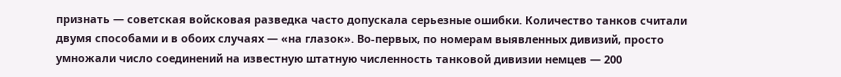признать — советская войсковая разведка часто допускала серьезные ошибки. Количество танков считали двумя способами и в обоих случаях — «на глазок». Во-первых, по номерам выявленных дивизий, просто умножали число соединений на известную штатную численность танковой дивизии немцев — 200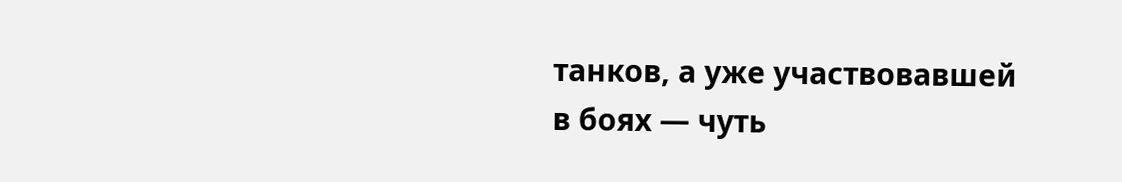танков, а уже участвовавшей в боях — чуть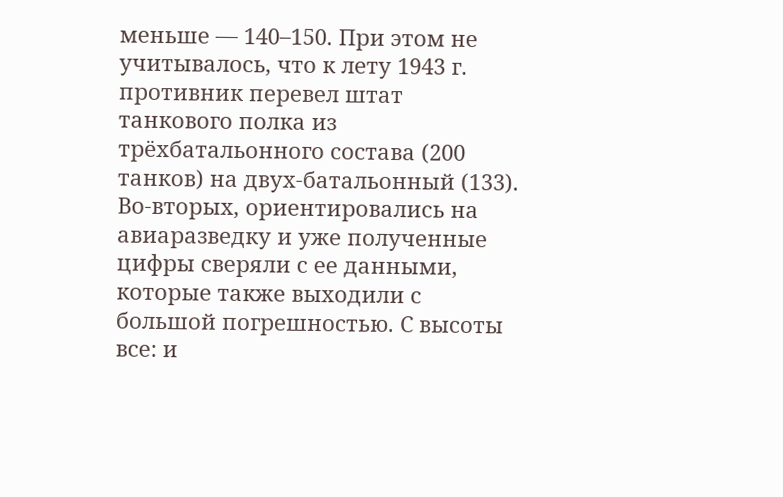меньше — 140–150. При этом не учитывалось, что к лету 1943 г. противник перевел штат танкового полка из трёхбатальонного состава (200 танков) на двух-батальонный (133). Во-вторых, ориентировались на авиаразведку и уже полученные цифры сверяли с ее данными, которые также выходили с большой погрешностью. С высоты все: и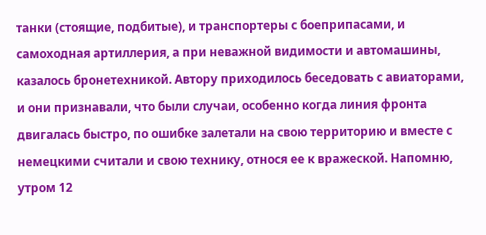танки (стоящие, подбитые), и транспортеры с боеприпасами, и самоходная артиллерия, а при неважной видимости и автомашины, казалось бронетехникой. Автору приходилось беседовать с авиаторами, и они признавали, что были случаи, особенно когда линия фронта двигалась быстро, по ошибке залетали на свою территорию и вместе с немецкими считали и свою технику, относя ее к вражеской. Напомню, утром 12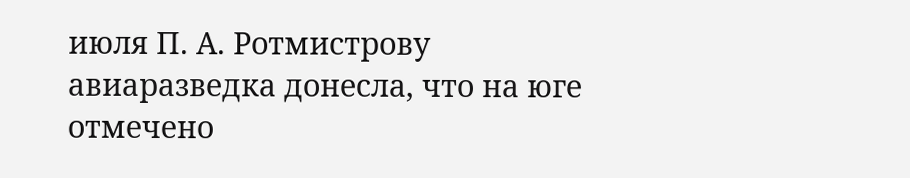июля П. А. Ротмистрову авиаразведка донесла, что на юге отмечено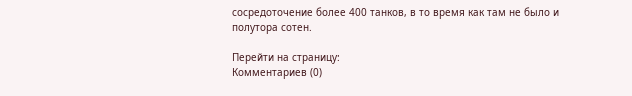сосредоточение более 400 танков, в то время как там не было и полутора сотен.

Перейти на страницу:
Комментариев (0)